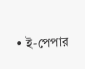• ই-পেপার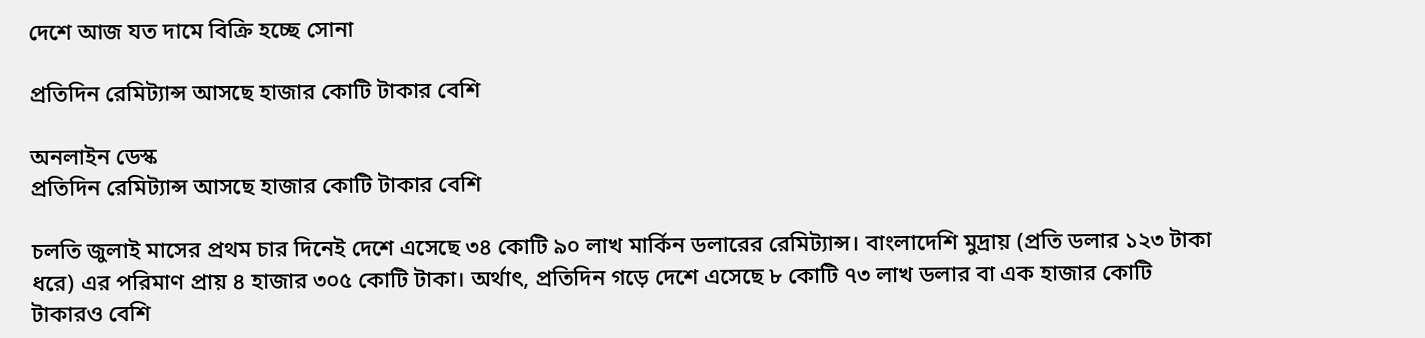দেশে আজ যত দামে বিক্রি হচ্ছে সোনা

প্রতিদিন রেমিট্যান্স আসছে হাজার কোটি টাকার বেশি

অনলাইন ডেস্ক
প্রতিদিন রেমিট্যান্স আসছে হাজার কোটি টাকার বেশি

চলতি জুলাই মাসের প্রথম চার দিনেই দেশে এসেছে ৩৪ কোটি ৯০ লাখ মার্কিন ডলারের রেমিট্যান্স। বাংলাদেশি মুদ্রায় (প্রতি ডলার ১২৩ টাকা ধরে) এর পরিমাণ প্রায় ৪ হাজার ৩০৫ কোটি টাকা। অর্থাৎ, প্রতিদিন গড়ে দেশে এসেছে ৮ কোটি ৭৩ লাখ ডলার বা এক হাজার কোটি টাকারও বেশি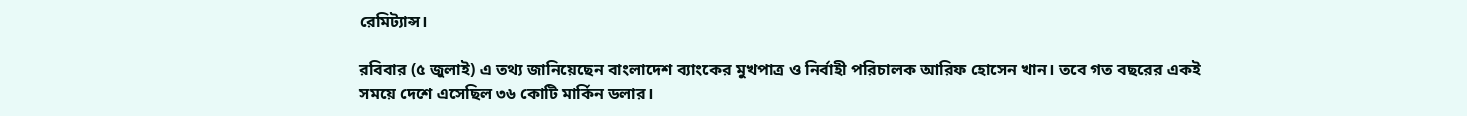রেমিট্যান্স।

রবিবার (৫ জুলাই) এ তথ্য জানিয়েছেন বাংলাদেশ ব্যাংকের মুখপাত্র ও নির্বাহী পরিচালক আরিফ হোসেন খান। তবে গত বছরের একই সময়ে দেশে এসেছিল ৩৬ কোটি মার্কিন ডলার।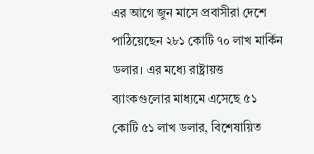এর আগে জুন মাসে প্রবাসীরা দেশে পাঠিয়েছেন ২৮১ কোটি ৭০ লাখ মার্কিন ডলার। এর মধ্যে রাষ্ট্রায়ত্ত ব্যাংকগুলোর মাধ্যমে এসেছে ৫১ কোটি ৫১ লাখ ডলার, বিশেষায়িত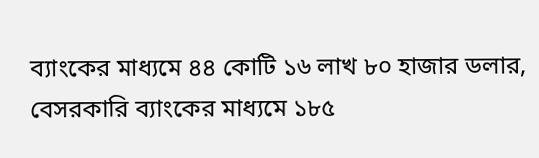ব্যাংকের মাধ্যমে ৪৪ কোটি ১৬ লাখ ৮০ হাজার ডলার, বেসরকারি ব্যাংকের মাধ্যমে ১৮৫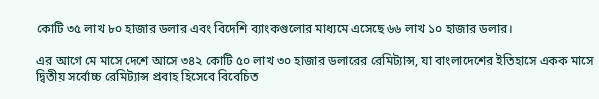কোটি ৩৫ লাখ ৮০ হাজার ডলার এবং বিদেশি ব্যাংকগুলোর মাধ্যমে এসেছে ৬৬ লাখ ১০ হাজার ডলার।

এর আগে মে মাসে দেশে আসে ৩৪২ কোটি ৫০ লাখ ৩০ হাজার ডলারের রেমিট্যান্স, যা বাংলাদেশের ইতিহাসে একক মাসে দ্বিতীয় সর্বোচ্চ রেমিট্যান্স প্রবাহ হিসেবে বিবেচিত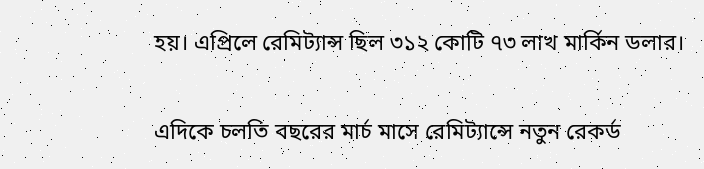হয়। এপ্রিলে রেমিট্যান্স ছিল ৩১২ কোটি ৭৩ লাখ মার্কিন ডলার।

এদিকে চলতি বছরের মার্চ মাসে রেমিট্যান্সে নতুন রেকর্ড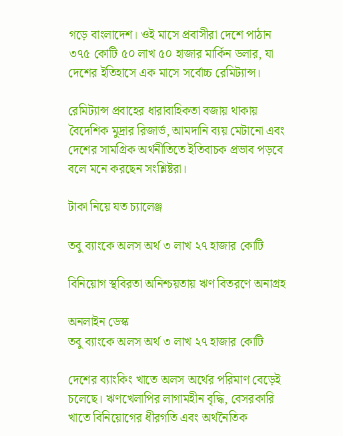গড়ে বাংলাদেশ। ওই মাসে প্রবাসীরা দেশে পাঠান ৩৭৫ কোটি ৫০ লাখ ৫০ হাজার মার্কিন ডলার, যা দেশের ইতিহাসে এক মাসে সর্বোচ্চ রেমিট্যান্স।

রেমিট্যান্স প্রবাহের ধারাবাহিকতা বজায় থাকায় বৈদেশিক মুদ্রার রিজার্ভ, আমদানি ব্যয় মেটানো এবং দেশের সামগ্রিক অর্থনীতিতে ইতিবাচক প্রভাব পড়বে বলে মনে করছেন সংশ্লিষ্টরা।

টাকা নিয়ে যত চ্যালেঞ্জ

তবু ব্যাংকে অলস অর্থ ৩ লাখ ২৭ হাজার কোটি

বিনিয়োগ স্থবিরতা অনিশ্চয়তায় ঋণ বিতরণে অনাগ্রহ

অনলাইন ডেস্ক
তবু ব্যাংকে অলস অর্থ ৩ লাখ ২৭ হাজার কোটি

দেশের ব্যাংকিং খাতে অলস অর্থের পরিমাণ বেড়েই চলেছে। ঋণখেলাপির লাগামহীন বৃদ্ধি, বেসরকারি খাতে বিনিয়োগের ধীরগতি এবং অর্থনৈতিক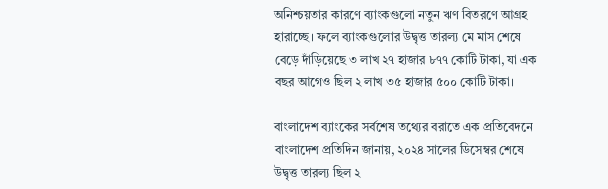অনিশ্চয়তার কারণে ব্যাংকগুলো নতুন ঋণ বিতরণে আগ্রহ হারাচ্ছে। ফলে ব্যাংকগুলোর উদ্বৃত্ত তারল্য মে মাস শেষে বেড়ে দাঁড়িয়েছে ৩ লাখ ২৭ হাজার ৮৭৭ কোটি টাকা, যা এক বছর আগেও ছিল ২ লাখ ৩৫ হাজার ৫০০ কোটি টাকা।

বাংলাদেশ ব্যাংকের সর্বশেষ তথ্যের বরাতে এক প্রতিবেদনে বাংলাদেশ প্রতিদিন জানায়, ২০২৪ সালের ডিসেম্বর শেষে উদ্বৃত্ত তারল্য ছিল ২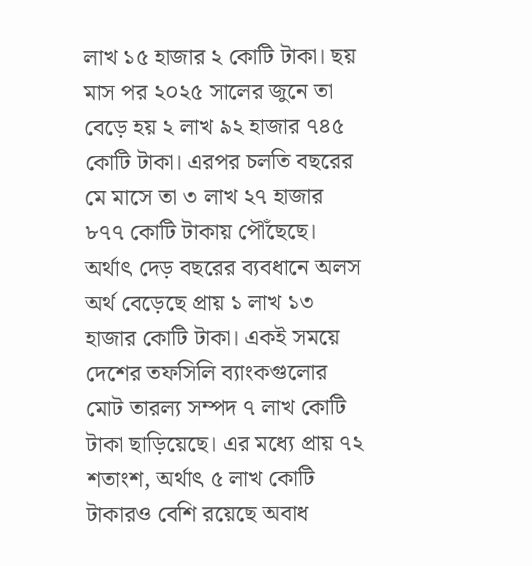লাখ ১৫ হাজার ২ কোটি টাকা। ছয় মাস পর ২০২৫ সালের জুনে তা বেড়ে হয় ২ লাখ ৯২ হাজার ৭৪৫ কোটি টাকা। এরপর চলতি বছরের মে মাসে তা ৩ লাখ ২৭ হাজার ৮৭৭ কোটি টাকায় পৌঁছেছে। অর্থাৎ দেড় বছরের ব্যবধানে অলস অর্থ বেড়েছে প্রায় ১ লাখ ১৩ হাজার কোটি টাকা। একই সময়ে দেশের তফসিলি ব্যাংকগুলোর মোট তারল্য সম্পদ ৭ লাখ কোটি টাকা ছাড়িয়েছে। এর মধ্যে প্রায় ৭২ শতাংশ, অর্থাৎ ৫ লাখ কোটি টাকারও বেশি রয়েছে অবাধ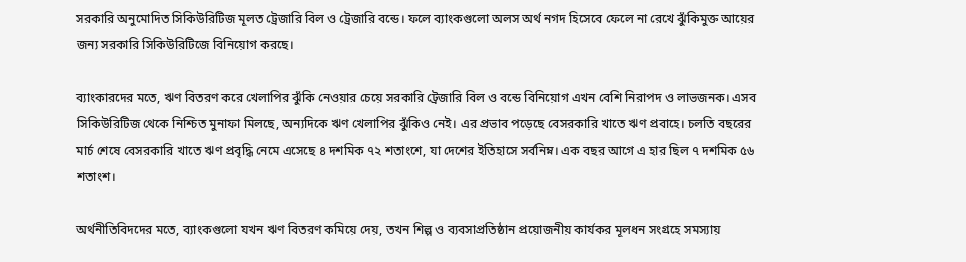সরকারি অনুমোদিত সিকিউরিটিজ মূলত ট্রেজারি বিল ও ট্রেজারি বন্ডে। ফলে ব্যাংকগুলো অলস অর্থ নগদ হিসেবে ফেলে না রেখে ঝুঁকিমুক্ত আয়ের জন্য সরকারি সিকিউরিটিজে বিনিয়োগ করছে।

ব্যাংকারদের মতে, ঋণ বিতরণ করে খেলাপির ঝুঁকি নেওয়ার চেয়ে সরকারি ট্রেজারি বিল ও বন্ডে বিনিয়োগ এখন বেশি নিরাপদ ও লাভজনক। এসব সিকিউরিটিজ থেকে নিশ্চিত মুনাফা মিলছে, অন্যদিকে ঋণ খেলাপির ঝুঁকিও নেই। এর প্রভাব পড়েছে বেসরকারি খাতে ঋণ প্রবাহে। চলতি বছরের মার্চ শেষে বেসরকারি খাতে ঋণ প্রবৃদ্ধি নেমে এসেছে ৪ দশমিক ৭২ শতাংশে, যা দেশের ইতিহাসে সর্বনিম্ন। এক বছর আগে এ হার ছিল ৭ দশমিক ৫৬ শতাংশ।

অর্থনীতিবিদদের মতে, ব্যাংকগুলো যখন ঋণ বিতরণ কমিয়ে দেয়, তখন শিল্প ও ব্যবসাপ্রতিষ্ঠান প্রয়োজনীয় কার্যকর মূলধন সংগ্রহে সমস্যায়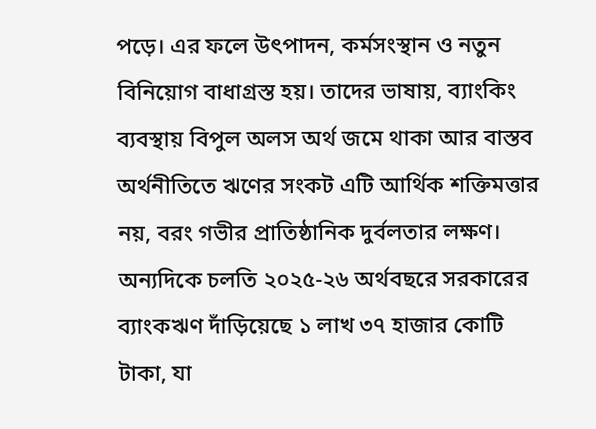পড়ে। এর ফলে উৎপাদন, কর্মসংস্থান ও নতুন বিনিয়োগ বাধাগ্রস্ত হয়। তাদের ভাষায়, ব্যাংকিং ব্যবস্থায় বিপুল অলস অর্থ জমে থাকা আর বাস্তব অর্থনীতিতে ঋণের সংকট এটি আর্থিক শক্তিমত্তার নয়, বরং গভীর প্রাতিষ্ঠানিক দুর্বলতার লক্ষণ। অন্যদিকে চলতি ২০২৫-২৬ অর্থবছরে সরকারের ব্যাংকঋণ দাঁড়িয়েছে ১ লাখ ৩৭ হাজার কোটি টাকা, যা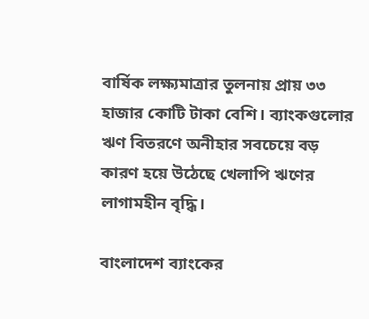বার্ষিক লক্ষ্যমাত্রার তুলনায় প্রায় ৩৩ হাজার কোটি টাকা বেশি। ব্যাংকগুলোর ঋণ বিতরণে অনীহার সবচেয়ে বড় কারণ হয়ে উঠেছে খেলাপি ঋণের লাগামহীন বৃদ্ধি।

বাংলাদেশ ব্যাংকের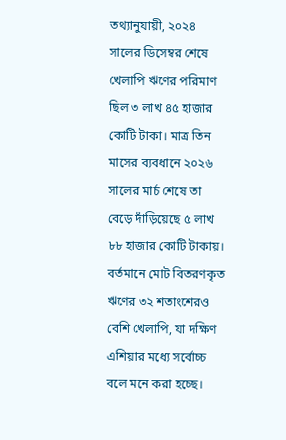তথ্যানুযায়ী, ২০২৪ সালের ডিসেম্বর শেষে খেলাপি ঋণের পরিমাণ ছিল ৩ লাখ ৪৫ হাজার কোটি টাকা। মাত্র তিন মাসের ব্যবধানে ২০২৬ সালের মার্চ শেষে তা বেড়ে দাঁড়িয়েছে ৫ লাখ ৮৮ হাজার কোটি টাকায়। বর্তমানে মোট বিতরণকৃত ঋণের ৩২ শতাংশেরও বেশি খেলাপি, যা দক্ষিণ এশিয়ার মধ্যে সর্বোচ্চ বলে মনে করা হচ্ছে।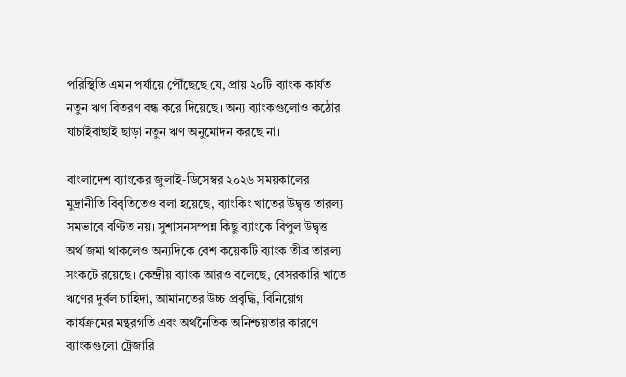পরিস্থিতি এমন পর্যায়ে পৌঁছেছে যে, প্রায় ২০টি ব্যাংক কার্যত নতুন ঋণ বিতরণ বন্ধ করে দিয়েছে। অন্য ব্যাংকগুলোও কঠোর যাচাইবাছাই ছাড়া নতুন ঋণ অনুমোদন করছে না।

বাংলাদেশ ব্যাংকের জুলাই-ডিসেম্বর ২০২৬ সময়কালের মুদ্রানীতি বিবৃতিতেও বলা হয়েছে, ব্যাংকিং খাতের উদ্বৃত্ত তারল্য সমভাবে বণ্টিত নয়। সুশাসনসম্পন্ন কিছু ব্যাংকে বিপুল উদ্বৃত্ত অর্থ জমা থাকলেও অন্যদিকে বেশ কয়েকটি ব্যাংক তীব্র তারল্য সংকটে রয়েছে। কেন্দ্রীয় ব্যাংক আরও বলেছে, বেসরকারি খাতে ঋণের দুর্বল চাহিদা, আমানতের উচ্চ প্রবৃদ্ধি, বিনিয়োগ কার্যক্রমের মন্থরগতি এবং অর্থনৈতিক অনিশ্চয়তার কারণে ব্যাংকগুলো ট্রেজারি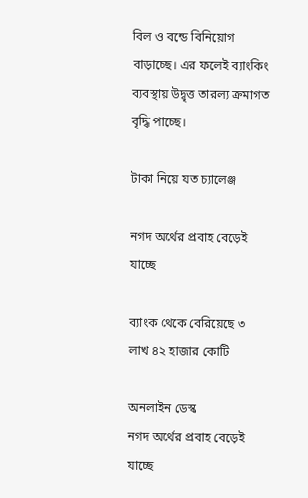বিল ও বন্ডে বিনিয়োগ বাড়াচ্ছে। এর ফলেই ব্যাংকিং ব্যবস্থায় উদ্বৃত্ত তারল্য ক্রমাগত বৃদ্ধি পাচ্ছে।

টাকা নিয়ে যত চ্যালেঞ্জ

নগদ অর্থের প্রবাহ বেড়েই যাচ্ছে

ব্যাংক থেকে বেরিয়েছে ৩ লাখ ৪২ হাজার কোটি

অনলাইন ডেস্ক
নগদ অর্থের প্রবাহ বেড়েই যাচ্ছে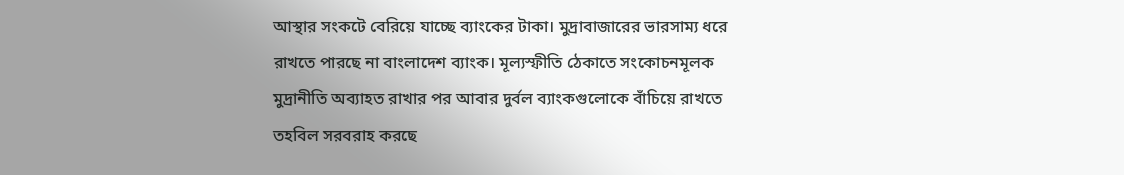আস্থার সংকটে বেরিয়ে যাচ্ছে ব্যাংকের টাকা। মুদ্রাবাজারের ভারসাম্য ধরে রাখতে পারছে না বাংলাদেশ ব্যাংক। মূল্যস্ফীতি ঠেকাতে সংকোচনমূলক মুদ্রানীতি অব্যাহত রাখার পর আবার দুর্বল ব্যাংকগুলোকে বাঁচিয়ে রাখতে তহবিল সরবরাহ করছে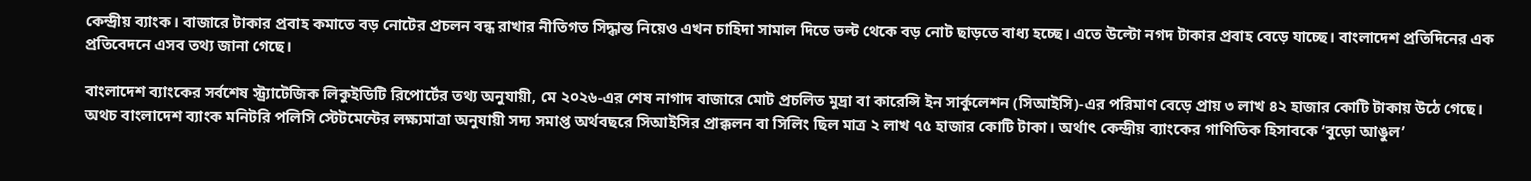কেন্দ্রীয় ব্যাংক। বাজারে টাকার প্রবাহ কমাতে বড় নোটের প্রচলন বন্ধ রাখার নীতিগত সিদ্ধান্ত নিয়েও এখন চাহিদা সামাল দিতে ভল্ট থেকে বড় নোট ছাড়তে বাধ্য হচ্ছে। এতে উল্টো নগদ টাকার প্রবাহ বেড়ে যাচ্ছে। বাংলাদেশ প্রতিদিনের এক প্রতিবেদনে এসব তথ্য জানা গেছে।

বাংলাদেশ ব্যাংকের সর্বশেষ স্ট্র্যাটেজিক লিকুইডিটি রিপোর্টের তথ্য অনুযায়ী, মে ২০২৬-এর শেষ নাগাদ বাজারে মোট প্রচলিত মুদ্রা বা কারেন্সি ইন সার্কুলেশন (সিআইসি)-এর পরিমাণ বেড়ে প্রায় ৩ লাখ ৪২ হাজার কোটি টাকায় উঠে গেছে। অথচ বাংলাদেশ ব্যাংক মনিটরি পলিসি স্টেটমেন্টের লক্ষ্যমাত্রা অনুযায়ী সদ্য সমাপ্ত অর্থবছরে সিআইসির প্রাক্কলন বা সিলিং ছিল মাত্র ২ লাখ ৭৫ হাজার কোটি টাকা। অর্থাৎ কেন্দ্রীয় ব্যাংকের গাণিতিক হিসাবকে ‘বুড়ো আঙুল’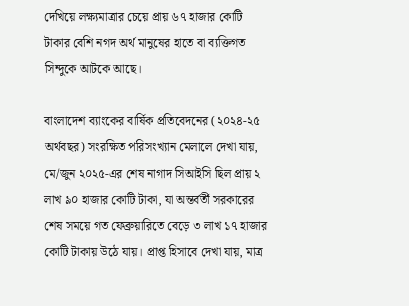দেখিয়ে লক্ষ্যমাত্রার চেয়ে প্রায় ৬৭ হাজার কোটি টাকার বেশি নগদ অর্থ মানুষের হাতে বা ব্যক্তিগত সিন্দুকে আটকে আছে।

বাংলাদেশ ব্যাংকের বার্ষিক প্রতিবেদনের (২০২৪-২৫ অর্থবছর) সংরক্ষিত পরিসংখ্যান মেলালে দেখা যায়, মে/জুন ২০২৫-এর শেষ নাগাদ সিআইসি ছিল প্রায় ২ লাখ ৯০ হাজার কোটি টাকা, যা অন্তর্বর্তী সরকারের শেষ সময়ে গত ফেব্রুয়ারিতে বেড়ে ৩ লাখ ১৭ হাজার কোটি টাকায় উঠে যায়। প্রাপ্ত হিসাবে দেখা যায়, মাত্র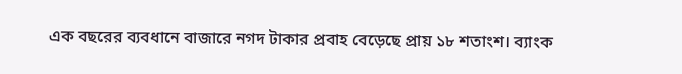এক বছরের ব্যবধানে বাজারে নগদ টাকার প্রবাহ বেড়েছে প্রায় ১৮ শতাংশ। ব্যাংক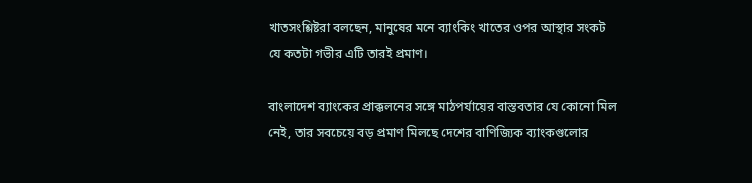খাতসংশ্লিষ্টরা বলছেন, মানুষের মনে ব্যাংকিং খাতের ওপর আস্থার সংকট যে কতটা গভীর এটি তারই প্রমাণ।

বাংলাদেশ ব্যাংকের প্রাক্কলনের সঙ্গে মাঠপর্যায়ের বাস্তবতার যে কোনো মিল নেই, তার সবচেয়ে বড় প্রমাণ মিলছে দেশের বাণিজ্যিক ব্যাংকগুলোর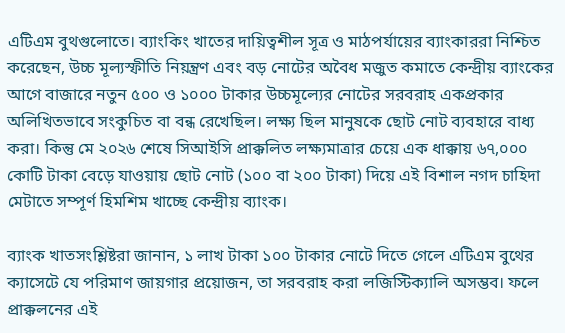এটিএম বুথগুলোতে। ব্যাংকিং খাতের দায়িত্বশীল সূত্র ও মাঠপর্যায়ের ব্যাংকাররা নিশ্চিত করেছেন, উচ্চ মূল্যস্ফীতি নিয়ন্ত্রণ এবং বড় নোটের অবৈধ মজুত কমাতে কেন্দ্রীয় ব্যাংকের আগে বাজারে নতুন ৫০০ ও ১০০০ টাকার উচ্চমূল্যের নোটের সরবরাহ একপ্রকার অলিখিতভাবে সংকুচিত বা বন্ধ রেখেছিল। লক্ষ্য ছিল মানুষকে ছোট নোট ব্যবহারে বাধ্য করা। কিন্তু মে ২০২৬ শেষে সিআইসি প্রাক্কলিত লক্ষ্যমাত্রার চেয়ে এক ধাক্কায় ৬৭,০০০ কোটি টাকা বেড়ে যাওয়ায় ছোট নোট (১০০ বা ২০০ টাকা) দিয়ে এই বিশাল নগদ চাহিদা মেটাতে সম্পূর্ণ হিমশিম খাচ্ছে কেন্দ্রীয় ব্যাংক।

ব্যাংক খাতসংশ্লিষ্টরা জানান, ১ লাখ টাকা ১০০ টাকার নোটে দিতে গেলে এটিএম বুথের ক্যাসেটে যে পরিমাণ জায়গার প্রয়োজন, তা সরবরাহ করা লজিস্টিক্যালি অসম্ভব। ফলে প্রাক্কলনের এই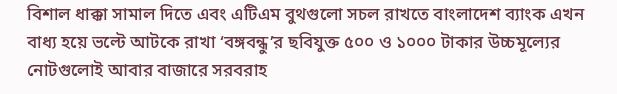বিশাল ধাক্কা সামাল দিতে এবং এটিএম বুথগুলো সচল রাখতে বাংলাদেশ ব্যাংক এখন বাধ্য হয়ে ভল্টে আটকে রাখা ‘বঙ্গবন্ধু’র ছবিযুক্ত ৫০০ ও ১০০০ টাকার উচ্চমূল্যের নোটগুলোই আবার বাজারে সরবরাহ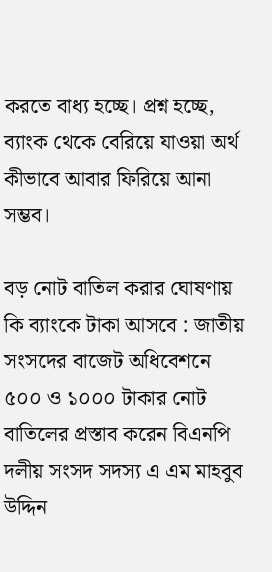করতে বাধ্য হচ্ছে। প্রশ্ন হচ্ছে, ব্যাংক থেকে বেরিয়ে যাওয়া অর্থ কীভাবে আবার ফিরিয়ে আনা সম্ভব।

বড় নোট বাতিল করার ঘোষণায় কি ব্যাংকে টাকা আসবে : জাতীয় সংসদের বাজেট অধিবেশনে ৫০০ ও ১০০০ টাকার নোট বাতিলের প্রস্তাব করেন বিএনপি দলীয় সংসদ সদস্য এ এম মাহবুব উদ্দিন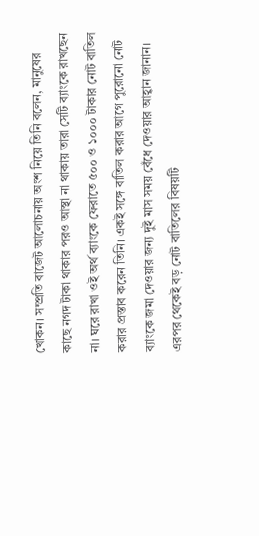খোকন। সম্প্রতি বাজেট আলোচনায় অংশ নিয়ে তিনি বলেন, মানুষের কাছে নগদ টাকা থাকার পরও আস্থা না থাকায় তারা সেটি ব্যাংকে রাখছেন না। ঘরে রাখা ওই অর্থ ব্যাংকে ফেরাতে ৫০০ ও ১০০০ টাকার নোট বাতিল করার প্রস্তাব করেন তিনি। একই সঙ্গে বাতিল করার আগে পুরোনো নোট ব্যাংকে জমা দেওয়ার জন্য দুই মাস সময় বেঁধে দেওয়ার আহ্বান জানান। এরপর থেকেই বড় নোট বাতিলের বিষয়টি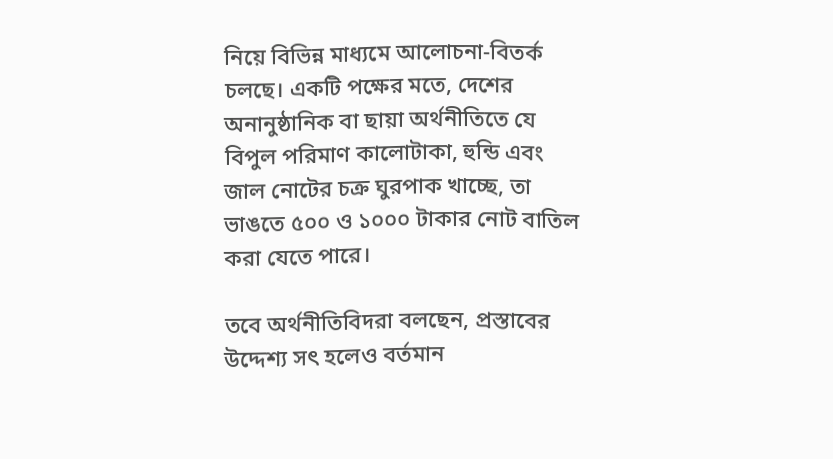নিয়ে বিভিন্ন মাধ্যমে আলোচনা-বিতর্ক চলছে। একটি পক্ষের মতে, দেশের অনানুষ্ঠানিক বা ছায়া অর্থনীতিতে যে বিপুল পরিমাণ কালোটাকা, হুন্ডি এবং জাল নোটের চক্র ঘুরপাক খাচ্ছে, তা ভাঙতে ৫০০ ও ১০০০ টাকার নোট বাতিল করা যেতে পারে।

তবে অর্থনীতিবিদরা বলছেন, প্রস্তাবের উদ্দেশ্য সৎ হলেও বর্তমান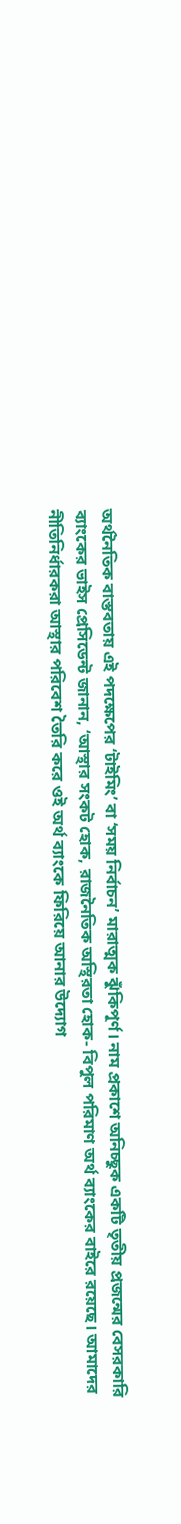অর্থনৈতিক বাস্তবতায় এই পদক্ষেপের ‘টাইমিং’ বা ‘সময় নির্বাচন’ মারাত্মক ঝুঁকিপূর্ণ। নাম প্রকাশে অনিচ্ছুক একটি তৃতীয় প্রজন্মের বেসরকারি ব্যাংকের ভাইস প্রেসিডেন্ট জানান, ‘আস্থার সংকট হোক, রাজনৈতিক অস্থিরতা হোক- বিপুল পরিমাণ অর্থ ব্যাংকের বাইরে রয়েছে। আমাদের নীতিনির্ধারকরা আস্থার পরিবেশ তৈরি করে ওই অর্থ ব্যাংকে ফিরিয়ে আনার উদ্যোগ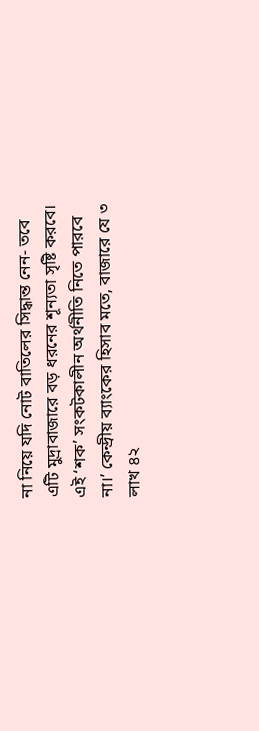না নিয়ে যদি নোট বাতিলের সিদ্ধান্ত নেন- তবে এটি মুদ্রাবাজারে বড় ধরনের শূন্যতা সৃষ্টি করবে। এই ‘শক’ সংকটকালীন অর্থনীতি নিতে পারবে না।’ কেন্দ্রীয় ব্যাংকের হিসাব মতে, বাজারে যে ৩ লাখ ৪২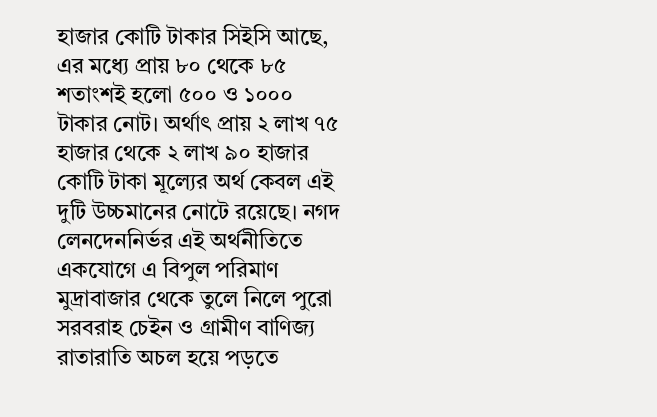হাজার কোটি টাকার সিইসি আছে, এর মধ্যে প্রায় ৮০ থেকে ৮৫ শতাংশই হলো ৫০০ ও ১০০০ টাকার নোট। অর্থাৎ প্রায় ২ লাখ ৭৫ হাজার থেকে ২ লাখ ৯০ হাজার কোটি টাকা মূল্যের অর্থ কেবল এই দুটি উচ্চমানের নোটে রয়েছে। নগদ লেনদেননির্ভর এই অর্থনীতিতে একযোগে এ বিপুল পরিমাণ মুদ্রাবাজার থেকে তুলে নিলে পুরো সরবরাহ চেইন ও গ্রামীণ বাণিজ্য রাতারাতি অচল হয়ে পড়তে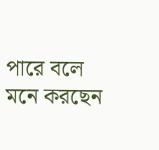পারে বলে মনে করছেন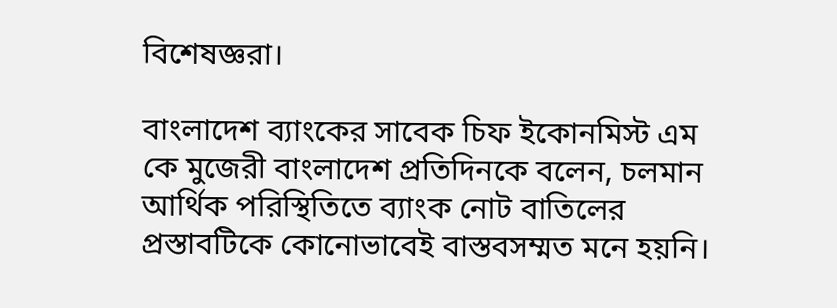বিশেষজ্ঞরা।

বাংলাদেশ ব্যাংকের সাবেক চিফ ইকোনমিস্ট এম কে মুজেরী বাংলাদেশ প্রতিদিনকে বলেন, চলমান আর্থিক পরিস্থিতিতে ব্যাংক নোট বাতিলের প্রস্তাবটিকে কোনোভাবেই বাস্তবসম্মত মনে হয়নি।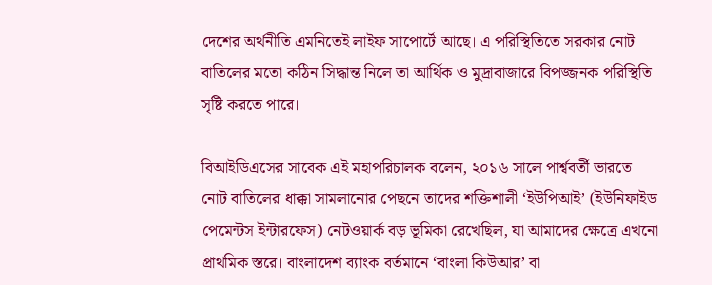দেশের অর্থনীতি এমনিতেই লাইফ সাপোর্টে আছে। এ পরিস্থিতিতে সরকার নোট বাতিলের মতো কঠিন সিদ্ধান্ত নিলে তা আর্থিক ও মুদ্রাবাজারে বিপজ্জনক পরিস্থিতি সৃষ্টি করতে পারে।

বিআইডিএসের সাবেক এই মহাপরিচালক বলেন, ২০১৬ সালে পার্শ্ববর্তী ভারতে  নোট বাতিলের ধাক্কা সামলানোর পেছনে তাদের শক্তিশালী ‘ইউপিআই’ (ইউনিফাইড পেমেন্টস ইন্টারফেস) নেটওয়ার্ক বড় ভূমিকা রেখেছিল, যা আমাদের ক্ষেত্রে এখনো প্রাথমিক স্তরে। বাংলাদেশ ব্যাংক বর্তমানে ‘বাংলা কিউআর’ বা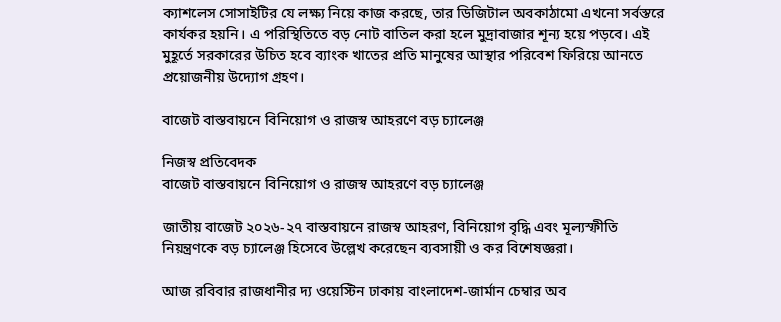ক্যাশলেস সোসাইটির যে লক্ষ্য নিয়ে কাজ করছে, তার ডিজিটাল অবকাঠামো এখনো সর্বস্তরে কার্যকর হয়নি। এ পরিস্থিতিতে বড় নোট বাতিল করা হলে মুদ্রাবাজার শূন্য হয়ে পড়বে। এই মুহূর্তে সরকারের উচিত হবে ব্যাংক খাতের প্রতি মানুষের আস্থার পরিবেশ ফিরিয়ে আনতে প্রয়োজনীয় উদ্যোগ গ্রহণ।

বাজেট বাস্তবায়নে বিনিয়োগ ও রাজস্ব আহরণে বড় চ্যালেঞ্জ

নিজস্ব প্রতিবেদক
বাজেট বাস্তবায়নে বিনিয়োগ ও রাজস্ব আহরণে বড় চ্যালেঞ্জ

জাতীয় বাজেট ২০২৬-২৭ বাস্তবায়নে রাজস্ব আহরণ, বিনিয়োগ বৃদ্ধি এবং মূল্যস্ফীতি নিয়ন্ত্রণকে বড় চ্যালেঞ্জ হিসেবে উল্লেখ করেছেন ব্যবসায়ী ও কর বিশেষজ্ঞরা।

আজ রবিবার রাজধানীর দ্য ওয়েস্টিন ঢাকায় বাংলাদেশ-জার্মান চেম্বার অব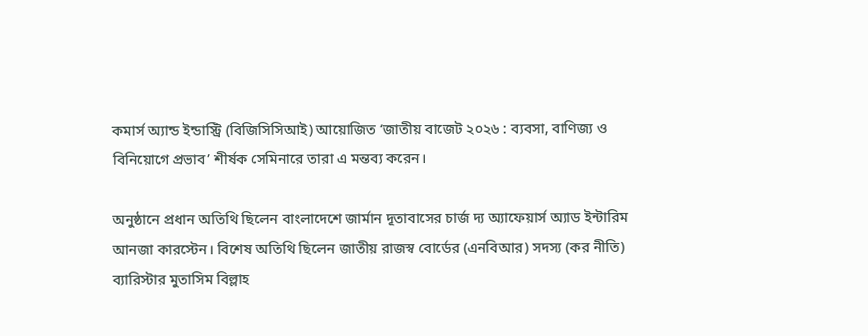কমার্স অ্যান্ড ইন্ডাস্ট্রি (বিজিসিসিআই) আয়োজিত ‘জাতীয় বাজেট ২০২৬ : ব্যবসা, বাণিজ্য ও বিনিয়োগে প্রভাব’ শীর্ষক সেমিনারে তারা এ মন্তব্য করেন।

অনুষ্ঠানে প্রধান অতিথি ছিলেন বাংলাদেশে জার্মান দূতাবাসের চার্জ দ্য অ্যাফেয়ার্স অ্যাড ইন্টারিম আনজা কারস্টেন। বিশেষ অতিথি ছিলেন জাতীয় রাজস্ব বোর্ডের (এনবিআর) সদস্য (কর নীতি) ব্যারিস্টার মুতাসিম বিল্লাহ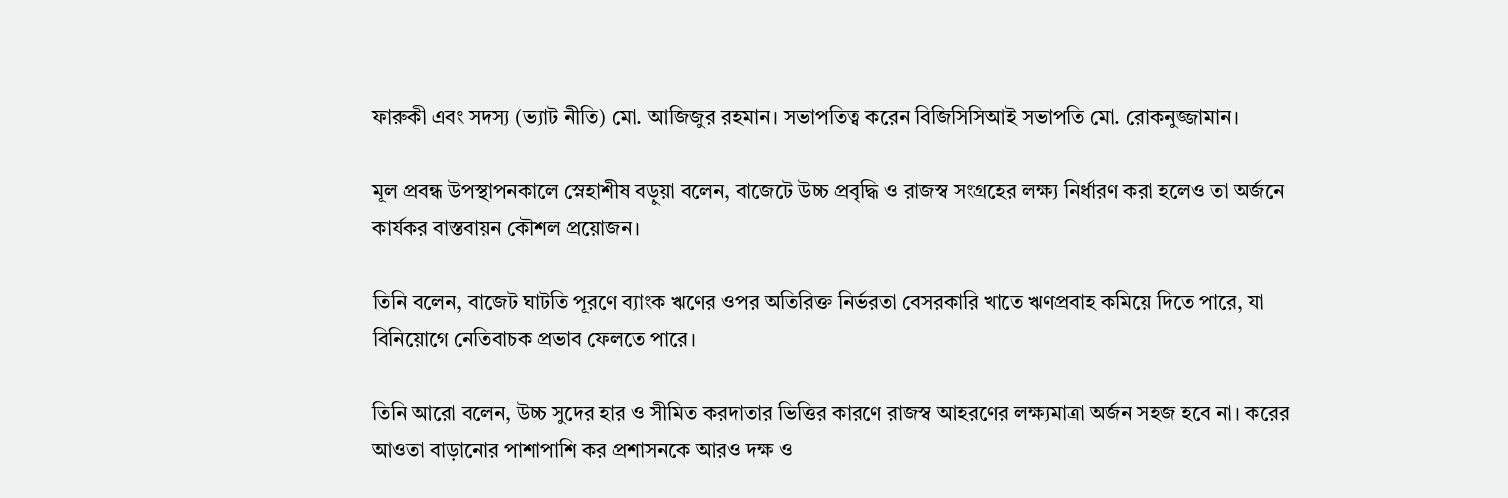ফারুকী এবং সদস্য (ভ্যাট নীতি) মো. আজিজুর রহমান। সভাপতিত্ব করেন বিজিসিসিআই সভাপতি মো. রোকনুজ্জামান।

মূল প্রবন্ধ উপস্থাপনকালে স্নেহাশীষ বড়ুয়া বলেন, বাজেটে উচ্চ প্রবৃদ্ধি ও রাজস্ব সংগ্রহের লক্ষ্য নির্ধারণ করা হলেও তা অর্জনে কার্যকর বাস্তবায়ন কৌশল প্রয়োজন।

তিনি বলেন, বাজেট ঘাটতি পূরণে ব্যাংক ঋণের ওপর অতিরিক্ত নির্ভরতা বেসরকারি খাতে ঋণপ্রবাহ কমিয়ে দিতে পারে, যা বিনিয়োগে নেতিবাচক প্রভাব ফেলতে পারে।

তিনি আরো বলেন, উচ্চ সুদের হার ও সীমিত করদাতার ভিত্তির কারণে রাজস্ব আহরণের লক্ষ্যমাত্রা অর্জন সহজ হবে না। করের আওতা বাড়ানোর পাশাপাশি কর প্রশাসনকে আরও দক্ষ ও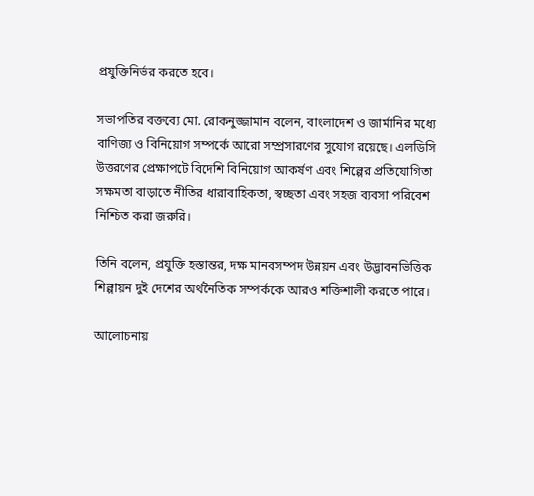প্রযুক্তিনির্ভর করতে হবে।

সভাপতির বক্তব্যে মো. রোকনুজ্জামান বলেন, বাংলাদেশ ও জার্মানির মধ্যে বাণিজ্য ও বিনিয়োগ সম্পর্কে আরো সম্প্রসারণের সুযোগ রয়েছে। এলডিসি উত্তরণের প্রেক্ষাপটে বিদেশি বিনিয়োগ আকর্ষণ এবং শিল্পের প্রতিযোগিতা সক্ষমতা বাড়াতে নীতির ধারাবাহিকতা, স্বচ্ছতা এবং সহজ ব্যবসা পরিবেশ নিশ্চিত করা জরুরি।

তিনি বলেন, প্রযুক্তি হস্তান্তর, দক্ষ মানবসম্পদ উন্নয়ন এবং উদ্ভাবনভিত্তিক শিল্পায়ন দুই দেশের অর্থনৈতিক সম্পর্ককে আরও শক্তিশালী করতে পারে।

আলোচনায়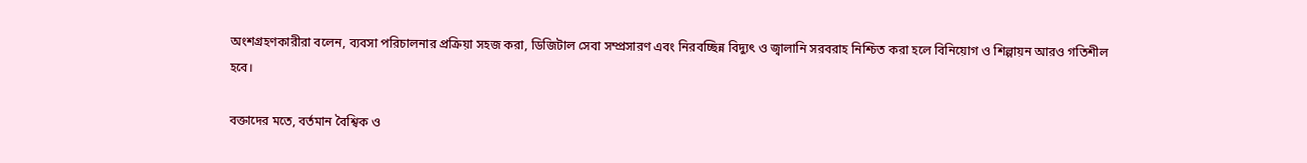অংশগ্রহণকারীরা বলেন, ব্যবসা পরিচালনার প্রক্রিয়া সহজ করা, ডিজিটাল সেবা সম্প্রসারণ এবং নিরবচ্ছিন্ন বিদ্যুৎ ও জ্বালানি সরবরাহ নিশ্চিত করা হলে বিনিয়োগ ও শিল্পায়ন আরও গতিশীল হবে।

বক্তাদের মতে, বর্তমান বৈশ্বিক ও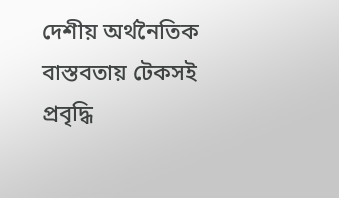দেশীয় অর্থনৈতিক বাস্তবতায় টেকসই প্রবৃদ্ধি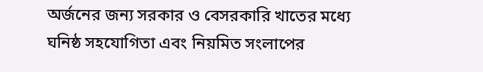অর্জনের জন্য সরকার ও বেসরকারি খাতের মধ্যে ঘনিষ্ঠ সহযোগিতা এবং নিয়মিত সংলাপের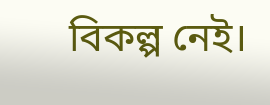বিকল্প নেই।